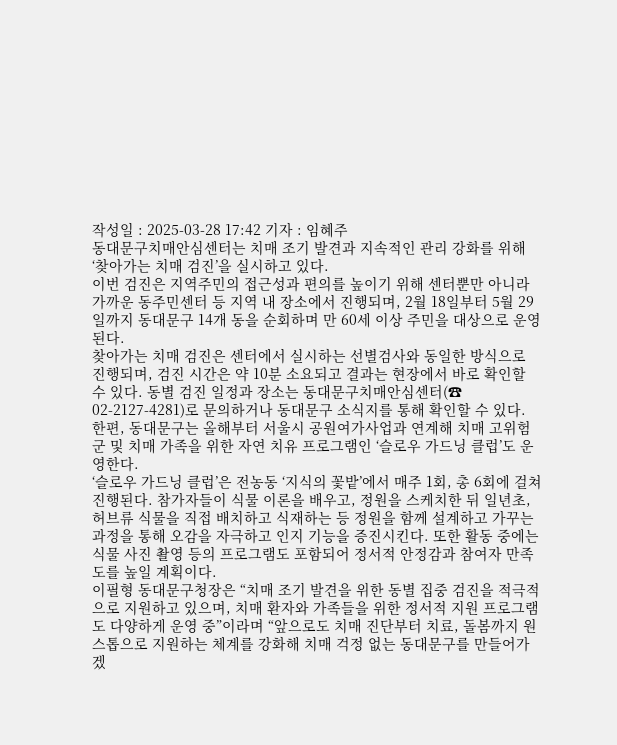작성일 : 2025-03-28 17:42 기자 : 임혜주
동대문구치매안심센터는 치매 조기 발견과 지속적인 관리 강화를 위해 ‘찾아가는 치매 검진’을 실시하고 있다.
이번 검진은 지역주민의 접근성과 편의를 높이기 위해 센터뿐만 아니라 가까운 동주민센터 등 지역 내 장소에서 진행되며, 2월 18일부터 5월 29일까지 동대문구 14개 동을 순회하며 만 60세 이상 주민을 대상으로 운영된다.
찾아가는 치매 검진은 센터에서 실시하는 선별검사와 동일한 방식으로 진행되며, 검진 시간은 약 10분 소요되고 결과는 현장에서 바로 확인할 수 있다. 동별 검진 일정과 장소는 동대문구치매안심센터(☎ 02-2127-4281)로 문의하거나 동대문구 소식지를 통해 확인할 수 있다.
한편, 동대문구는 올해부터 서울시 공원여가사업과 연계해 치매 고위험군 및 치매 가족을 위한 자연 치유 프로그램인 ‘슬로우 가드닝 클럽’도 운영한다.
‘슬로우 가드닝 클럽’은 전농동 ‘지식의 꽃밭’에서 매주 1회, 총 6회에 걸쳐 진행된다. 참가자들이 식물 이론을 배우고, 정원을 스케치한 뒤 일년초, 허브류 식물을 직접 배치하고 식재하는 등 정원을 함께 설계하고 가꾸는 과정을 통해 오감을 자극하고 인지 기능을 증진시킨다. 또한 활동 중에는 식물 사진 촬영 등의 프로그램도 포함되어 정서적 안정감과 참여자 만족도를 높일 계획이다.
이필형 동대문구청장은 “치매 조기 발견을 위한 동별 집중 검진을 적극적으로 지원하고 있으며, 치매 환자와 가족들을 위한 정서적 지원 프로그램도 다양하게 운영 중”이라며 “앞으로도 치매 진단부터 치료, 돌봄까지 원스톱으로 지원하는 체계를 강화해 치매 걱정 없는 동대문구를 만들어가겠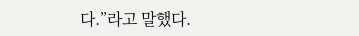다.”라고 말했다.